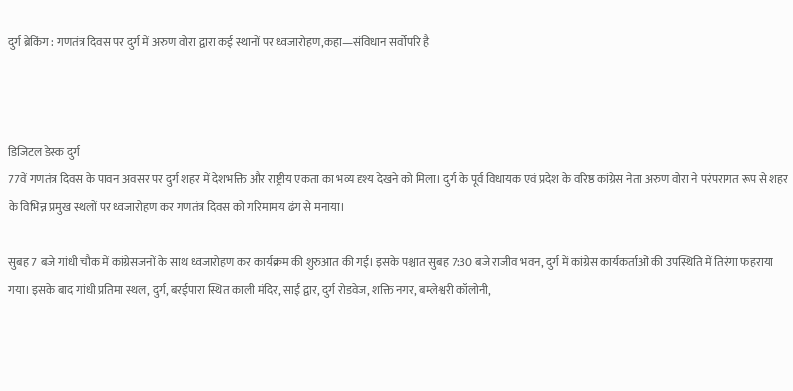दुर्ग ब्रेकिंग : गणतंत्र दिवस पर दुर्ग में अरुण वोरा द्वारा कई स्थानों पर ध्वजारोहण,कहा—संविधान सर्वोपरि है



डिजिटल डेस्क दुर्ग
77वें गणतंत्र दिवस के पावन अवसर पर दुर्ग शहर में देशभक्ति और राष्ट्रीय एकता का भव्य दृश्य देखने को मिला। दुर्ग के पूर्व विधायक एवं प्रदेश के वरिष्ठ कांग्रेस नेता अरुण वोरा ने परंपरागत रूप से शहर के विभिन्न प्रमुख स्थलों पर ध्वजारोहण कर गणतंत्र दिवस को गरिमामय ढंग से मनाया।

सुबह 7 बजे गांधी चौक में कांग्रेसजनों के साथ ध्वजारोहण कर कार्यक्रम की शुरुआत की गई। इसके पश्चात सुबह 7:30 बजे राजीव भवन, दुर्ग में कांग्रेस कार्यकर्ताओं की उपस्थिति में तिरंगा फहराया गया। इसके बाद गांधी प्रतिमा स्थल, दुर्ग, बरईपारा स्थित काली मंदिर, साईं द्वार, दुर्ग रोडवेज, शक्ति नगर, बम्लेश्वरी कॉलोनी,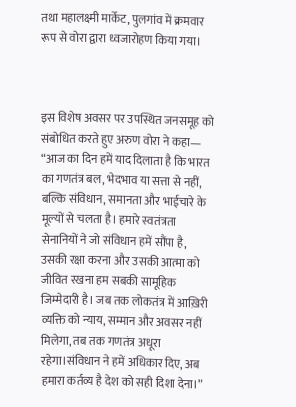तथा महालक्ष्मी मार्केट, पुलगांव में क्रमवार रूप से वोरा द्वारा ध्वजारोहण किया गया।



इस विशेष अवसर पर उपस्थित जनसमूह को संबोधित करते हुए अरुण वोरा ने कहा—
“आज का दिन हमें याद दिलाता है कि भारत का गणतंत्र बल, भेदभाव या सत्ता से नहीं, बल्कि संविधान, समानता और भाईचारे के मूल्यों से चलता है। हमारे स्वतंत्रता सेनानियों ने जो संविधान हमें सौंपा है, उसकी रक्षा करना और उसकी आत्मा को जीवित रखना हम सबकी सामूहिक जिम्मेदारी है। जब तक लोकतंत्र में आख़िरी व्यक्ति को न्याय, सम्मान और अवसर नहीं मिलेगा, तब तक गणतंत्र अधूरा रहेगा।संविधान ने हमें अधिकार दिए, अब हमारा कर्तव्य है देश को सही दिशा देना।”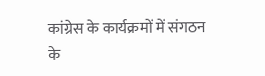कांग्रेस के कार्यक्रमों में संगठन के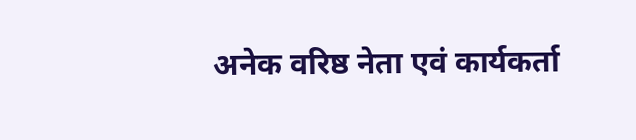अनेक वरिष्ठ नेता एवं कार्यकर्ता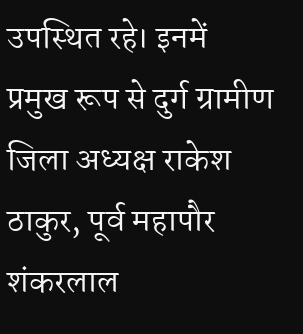उपस्थित रहे। इनमें प्रमुख रूप से दुर्ग ग्रामीण जिला अध्यक्ष राकेश ठाकुर, पूर्व महापौर शंकरलाल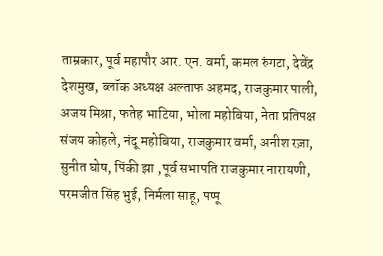ताम्रकार, पूर्व महापौर आर. एन. वर्मा, कमल रुंगटा, देवेंद्र देशमुख, ब्लॉक अध्यक्ष अल्ताफ अहमद, राजकुमार पाली, अजय मिश्रा, फतेह भाटिया, भोला महोबिया, नेता प्रतिपक्ष संजय कोहले, नंदू महोबिया, राजकुमार वर्मा, अनीश रज़ा, सुनीत घोष, पिंकी झा ,पूर्व सभापति राजकुमार नारायणी, परमजीत सिंह भुई, निर्मला साहू, पप्पू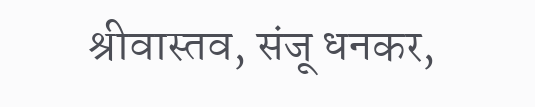श्रीवास्तव, संजू धनकर,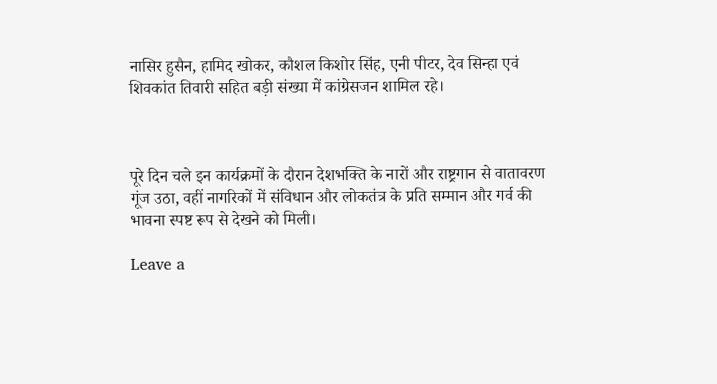नासिर हुसैन, हामिद खोकर, कौशल किशोर सिंह, एनी पीटर, देव सिन्हा एवं शिवकांत तिवारी सहित बड़ी संख्या में कांग्रेसजन शामिल रहे।



पूरे दिन चले इन कार्यक्रमों के दौरान देशभक्ति के नारों और राष्ट्रगान से वातावरण गूंज उठा, वहीं नागरिकों में संविधान और लोकतंत्र के प्रति सम्मान और गर्व की भावना स्पष्ट रूप से देखने को मिली।

Leave a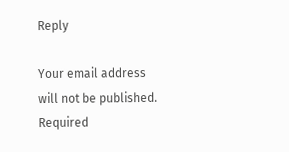Reply

Your email address will not be published. Required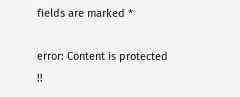fields are marked *

error: Content is protected !!